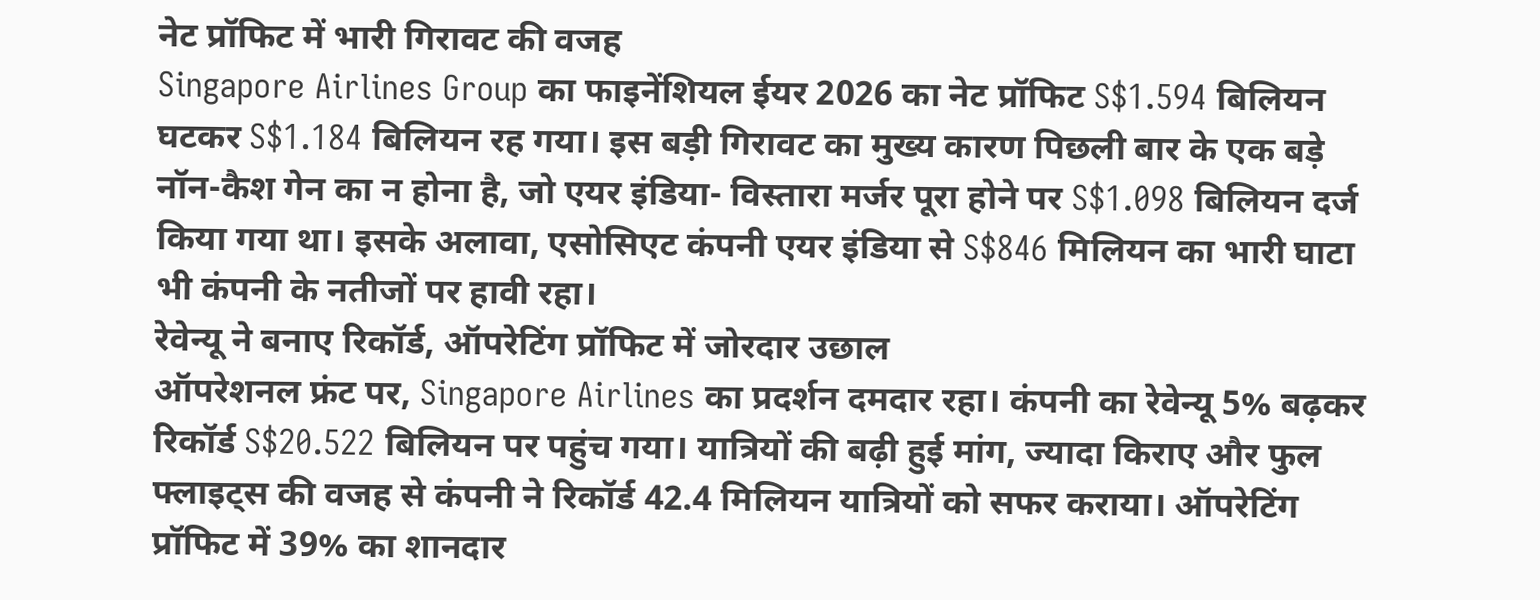नेट प्रॉफिट में भारी गिरावट की वजह
Singapore Airlines Group का फाइनेंशियल ईयर 2026 का नेट प्रॉफिट S$1.594 बिलियन घटकर S$1.184 बिलियन रह गया। इस बड़ी गिरावट का मुख्य कारण पिछली बार के एक बड़े नॉन-कैश गेन का न होना है, जो एयर इंडिया- विस्तारा मर्जर पूरा होने पर S$1.098 बिलियन दर्ज किया गया था। इसके अलावा, एसोसिएट कंपनी एयर इंडिया से S$846 मिलियन का भारी घाटा भी कंपनी के नतीजों पर हावी रहा।
रेवेन्यू ने बनाए रिकॉर्ड, ऑपरेटिंग प्रॉफिट में जोरदार उछाल
ऑपरेशनल फ्रंट पर, Singapore Airlines का प्रदर्शन दमदार रहा। कंपनी का रेवेन्यू 5% बढ़कर रिकॉर्ड S$20.522 बिलियन पर पहुंच गया। यात्रियों की बढ़ी हुई मांग, ज्यादा किराए और फुल फ्लाइट्स की वजह से कंपनी ने रिकॉर्ड 42.4 मिलियन यात्रियों को सफर कराया। ऑपरेटिंग प्रॉफिट में 39% का शानदार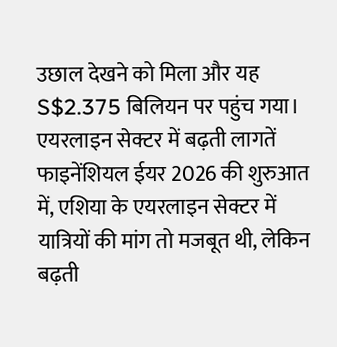उछाल देखने को मिला और यह S$2.375 बिलियन पर पहुंच गया।
एयरलाइन सेक्टर में बढ़ती लागतें
फाइनेंशियल ईयर 2026 की शुरुआत में, एशिया के एयरलाइन सेक्टर में यात्रियों की मांग तो मजबूत थी, लेकिन बढ़ती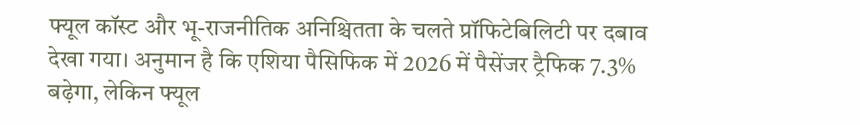फ्यूल कॉस्ट और भू-राजनीतिक अनिश्चितता के चलते प्रॉफिटेबिलिटी पर दबाव देखा गया। अनुमान है कि एशिया पैसिफिक में 2026 में पैसेंजर ट्रैफिक 7.3% बढ़ेगा, लेकिन फ्यूल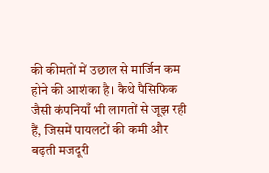की कीमतों में उछाल से मार्जिन कम होने की आशंका है। कैथे पैसिफिक जैसी कंपनियाँ भी लागतों से जूझ रही हैं, जिसमें पायलटों की कमी और बढ़ती मजदूरी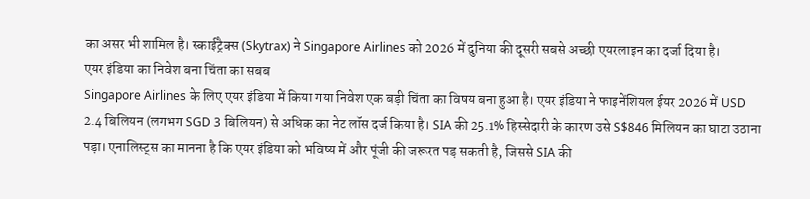का असर भी शामिल है। स्काईट्रैक्स (Skytrax) ने Singapore Airlines को 2026 में दुनिया की दूसरी सबसे अच्छी एयरलाइन का दर्जा दिया है।
एयर इंडिया का निवेश बना चिंता का सबब
Singapore Airlines के लिए एयर इंडिया में किया गया निवेश एक बड़ी चिंता का विषय बना हुआ है। एयर इंडिया ने फाइनेंशियल ईयर 2026 में USD 2.4 बिलियन (लगभग SGD 3 बिलियन) से अधिक का नेट लॉस दर्ज किया है। SIA की 25.1% हिस्सेदारी के कारण उसे S$846 मिलियन का घाटा उठाना पड़ा। एनालिस्ट्स का मानना है कि एयर इंडिया को भविष्य में और पूंजी की जरूरत पड़ सकती है, जिससे SIA की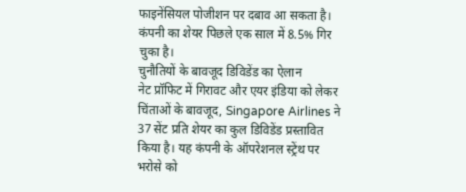फाइनेंसियल पोजीशन पर दबाव आ सकता है। कंपनी का शेयर पिछले एक साल में 8.5% गिर चुका है।
चुनौतियों के बावजूद डिविडेंड का ऐलान
नेट प्रॉफिट में गिरावट और एयर इंडिया को लेकर चिंताओं के बावजूद, Singapore Airlines ने 37 सेंट प्रति शेयर का कुल डिविडेंड प्रस्तावित किया है। यह कंपनी के ऑपरेशनल स्ट्रेंथ पर भरोसे को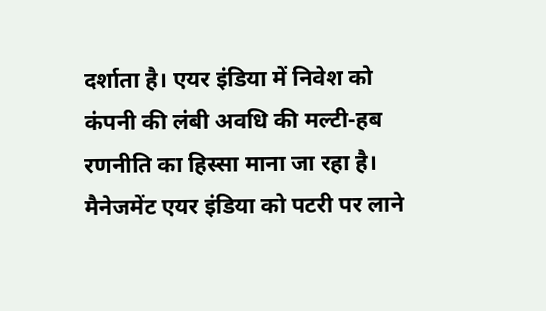दर्शाता है। एयर इंडिया में निवेश को कंपनी की लंबी अवधि की मल्टी-हब रणनीति का हिस्सा माना जा रहा है। मैनेजमेंट एयर इंडिया को पटरी पर लाने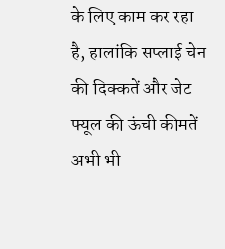के लिए काम कर रहा है, हालांकि सप्लाई चेन की दिक्कतें और जेट फ्यूल की ऊंची कीमतें अभी भी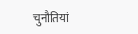चुनौतियां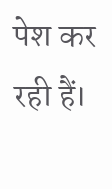पेश कर रही हैं।